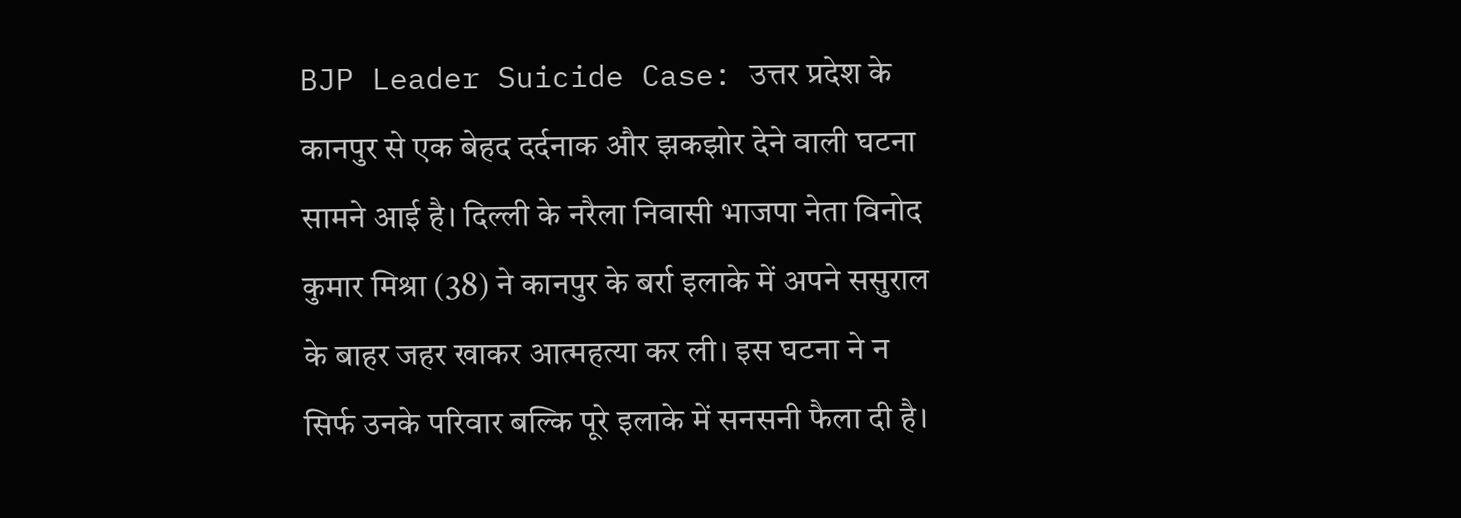BJP Leader Suicide Case: उत्तर प्रदेश के कानपुर से एक बेहद दर्दनाक और झकझोर देने वाली घटना सामने आई है। दिल्ली के नरैला निवासी भाजपा नेता विनोद कुमार मिश्रा (38) ने कानपुर के बर्रा इलाके में अपने ससुराल के बाहर जहर खाकर आत्महत्या कर ली। इस घटना ने न सिर्फ उनके परिवार बल्कि पूरे इलाके में सनसनी फैला दी है।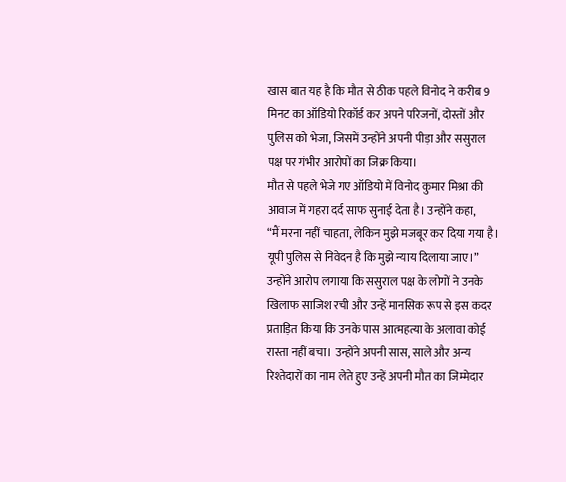खास बात यह है कि मौत से ठीक पहले विनोद ने करीब 9 मिनट का ऑडियो रिकॉर्ड कर अपने परिजनों, दोस्तों और पुलिस को भेजा, जिसमें उन्होंने अपनी पीड़ा और ससुराल पक्ष पर गंभीर आरोपों का जिक्र किया।
मौत से पहले भेजे गए ऑडियो में विनोद कुमार मिश्रा की आवाज में गहरा दर्द साफ सुनाई देता है। उन्होंने कहा,
“मैं मरना नहीं चाहता, लेकिन मुझे मजबूर कर दिया गया है। यूपी पुलिस से निवेदन है कि मुझे न्याय दिलाया जाए।”
उन्होंने आरोप लगाया कि ससुराल पक्ष के लोगों ने उनके खिलाफ साजिश रची और उन्हें मानसिक रूप से इस कदर प्रताड़ित किया कि उनके पास आत्महत्या के अलावा कोई रास्ता नहीं बचा। उन्होंने अपनी सास, साले और अन्य रिश्तेदारों का नाम लेते हुए उन्हें अपनी मौत का जिम्मेदार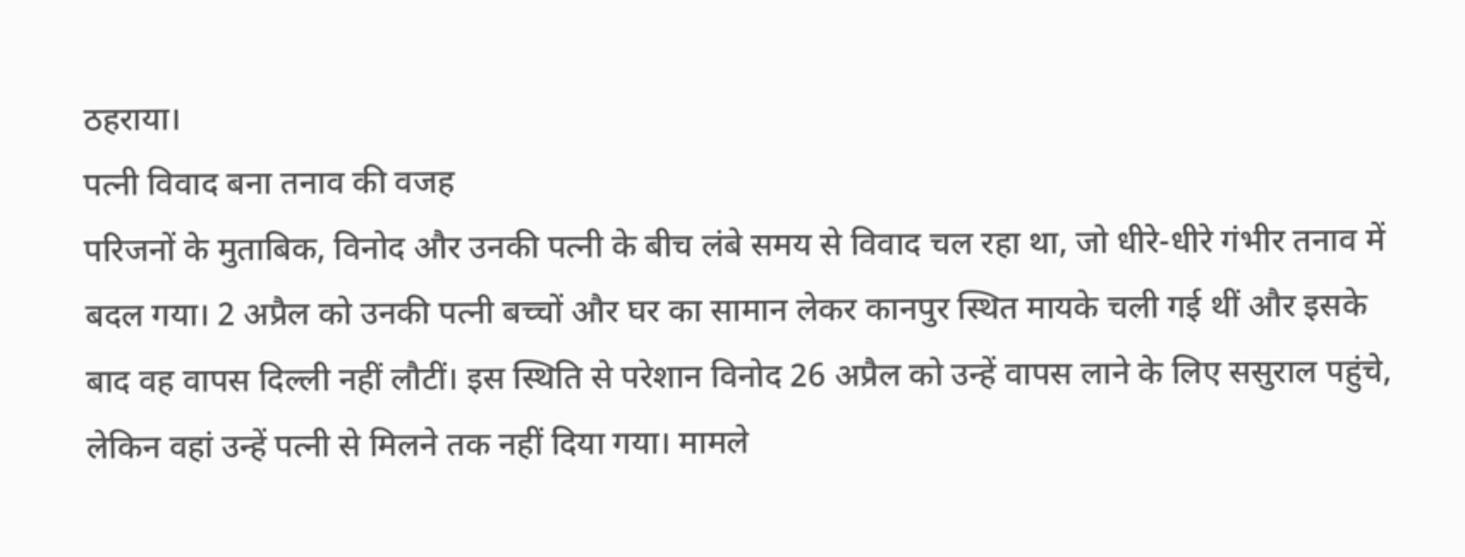ठहराया।
पत्नी विवाद बना तनाव की वजह
परिजनों के मुताबिक, विनोद और उनकी पत्नी के बीच लंबे समय से विवाद चल रहा था, जो धीरे-धीरे गंभीर तनाव में बदल गया। 2 अप्रैल को उनकी पत्नी बच्चों और घर का सामान लेकर कानपुर स्थित मायके चली गई थीं और इसके बाद वह वापस दिल्ली नहीं लौटीं। इस स्थिति से परेशान विनोद 26 अप्रैल को उन्हें वापस लाने के लिए ससुराल पहुंचे, लेकिन वहां उन्हें पत्नी से मिलने तक नहीं दिया गया। मामले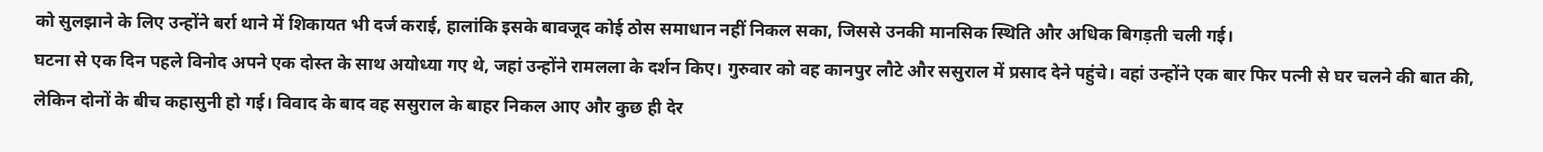को सुलझाने के लिए उन्होंने बर्रा थाने में शिकायत भी दर्ज कराई, हालांकि इसके बावजूद कोई ठोस समाधान नहीं निकल सका, जिससे उनकी मानसिक स्थिति और अधिक बिगड़ती चली गई।
घटना से एक दिन पहले विनोद अपने एक दोस्त के साथ अयोध्या गए थे, जहां उन्होंने रामलला के दर्शन किए। गुरुवार को वह कानपुर लौटे और ससुराल में प्रसाद देने पहुंचे। वहां उन्होंने एक बार फिर पत्नी से घर चलने की बात की, लेकिन दोनों के बीच कहासुनी हो गई। विवाद के बाद वह ससुराल के बाहर निकल आए और कुछ ही देर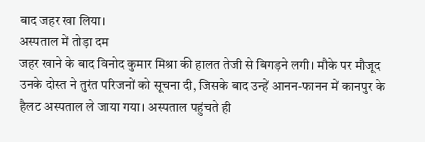बाद जहर खा लिया।
अस्पताल में तोड़ा दम
जहर खाने के बाद विनोद कुमार मिश्रा की हालत तेजी से बिगड़ने लगी। मौके पर मौजूद उनके दोस्त ने तुरंत परिजनों को सूचना दी, जिसके बाद उन्हें आनन-फानन में कानपुर के हैलट अस्पताल ले जाया गया। अस्पताल पहुंचते ही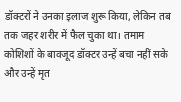डॉक्टरों ने उनका इलाज शुरू किया, लेकिन तब तक जहर शरीर में फैल चुका था। तमाम कोशिशों के बावजूद डॉक्टर उन्हें बचा नहीं सके और उन्हें मृत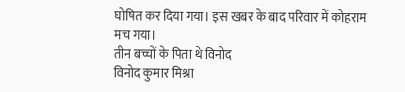घोषित कर दिया गया। इस खबर के बाद परिवार में कोहराम मच गया।
तीन बच्चों के पिता थे विनोद
विनोद कुमार मिश्रा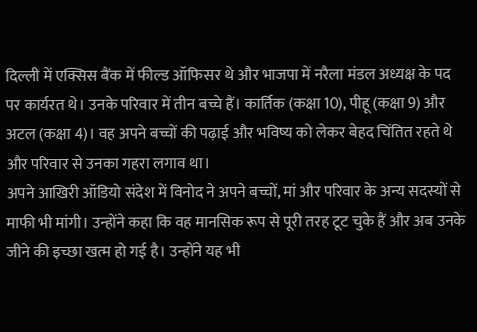दिल्ली में एक्सिस बैंक में फील्ड ऑफिसर थे और भाजपा में नरैला मंडल अध्यक्ष के पद पर कार्यरत थे। उनके परिवार में तीन बच्चे हैं। कार्तिक (कक्षा 10), पीहू (कक्षा 9) और अटल (कक्षा 4)। वह अपने बच्चों की पढ़ाई और भविष्य को लेकर बेहद चिंतित रहते थे और परिवार से उनका गहरा लगाव था।
अपने आखिरी ऑडियो संदेश में विनोद ने अपने बच्चों, मां और परिवार के अन्य सदस्यों से माफी भी मांगी। उन्होंने कहा कि वह मानसिक रूप से पूरी तरह टूट चुके हैं और अब उनके जीने की इच्छा खत्म हो गई है। उन्होंने यह भी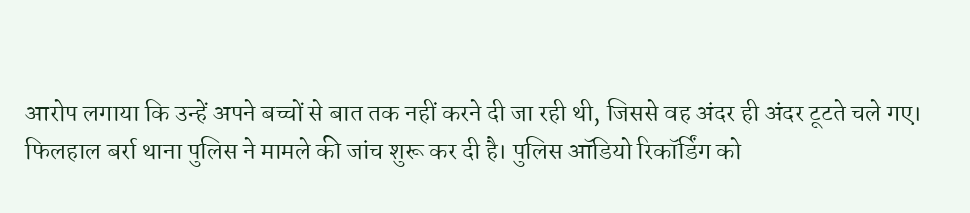आरोप लगाया कि उन्हें अपने बच्चों से बात तक नहीं करने दी जा रही थी, जिससे वह अंदर ही अंदर टूटते चले गए।
फिलहाल बर्रा थाना पुलिस ने मामले की जांच शुरू कर दी है। पुलिस ऑडियो रिकॉर्डिंग को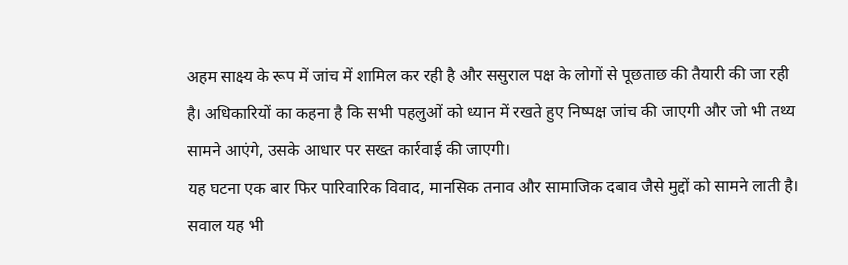अहम साक्ष्य के रूप में जांच में शामिल कर रही है और ससुराल पक्ष के लोगों से पूछताछ की तैयारी की जा रही है। अधिकारियों का कहना है कि सभी पहलुओं को ध्यान में रखते हुए निष्पक्ष जांच की जाएगी और जो भी तथ्य सामने आएंगे, उसके आधार पर सख्त कार्रवाई की जाएगी।
यह घटना एक बार फिर पारिवारिक विवाद, मानसिक तनाव और सामाजिक दबाव जैसे मुद्दों को सामने लाती है। सवाल यह भी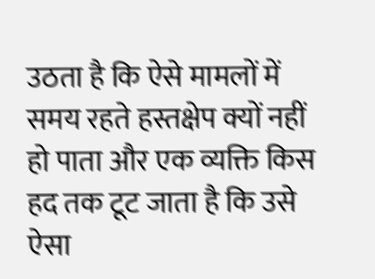उठता है कि ऐसे मामलों में समय रहते हस्तक्षेप क्यों नहीं हो पाता और एक व्यक्ति किस हद तक टूट जाता है कि उसे ऐसा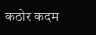कठोर कदम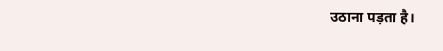उठाना पड़ता है।